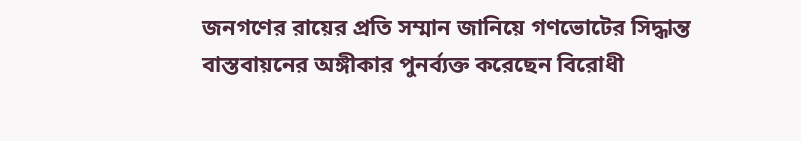জনগণের রায়ের প্রতি সম্মান জানিয়ে গণভোটের সিদ্ধান্ত বাস্তবায়নের অঙ্গীকার পুনর্ব্যক্ত করেছেন বিরোধী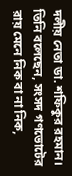দলীয় নেতা ডা. শফিকুর রহমান। তিনি বলেছেন, সংসদ গণভোটের রায় মেনে নিক বা না নিক,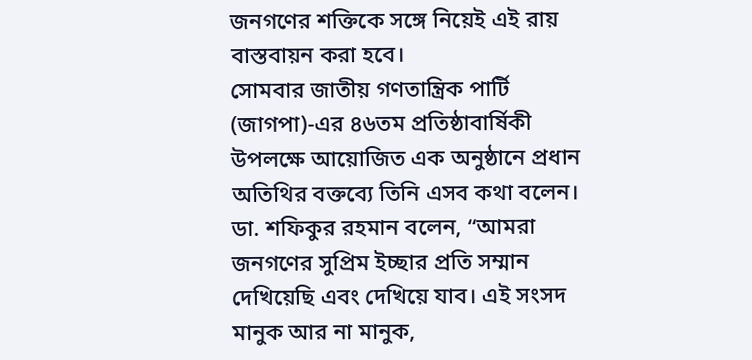জনগণের শক্তিকে সঙ্গে নিয়েই এই রায় বাস্তবায়ন করা হবে।
সোমবার জাতীয় গণতান্ত্রিক পার্টি (জাগপা)-এর ৪৬তম প্রতিষ্ঠাবার্ষিকী উপলক্ষে আয়োজিত এক অনুষ্ঠানে প্রধান অতিথির বক্তব্যে তিনি এসব কথা বলেন।
ডা. শফিকুর রহমান বলেন, “আমরা জনগণের সুপ্রিম ইচ্ছার প্রতি সম্মান দেখিয়েছি এবং দেখিয়ে যাব। এই সংসদ মানুক আর না মানুক,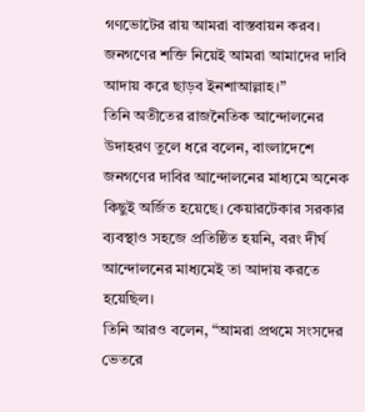গণভোটের রায় আমরা বাস্তবায়ন করব। জনগণের শক্তি নিয়েই আমরা আমাদের দাবি আদায় করে ছাড়ব ইনশাআল্লাহ।”
তিনি অতীতের রাজনৈতিক আন্দোলনের উদাহরণ তুলে ধরে বলেন, বাংলাদেশে জনগণের দাবির আন্দোলনের মাধ্যমে অনেক কিছুই অর্জিত হয়েছে। কেয়ারটেকার সরকার ব্যবস্থাও সহজে প্রতিষ্ঠিত হয়নি, বরং দীর্ঘ আন্দোলনের মাধ্যমেই তা আদায় করতে হয়েছিল।
তিনি আরও বলেন, “আমরা প্রথমে সংসদের ভেতরে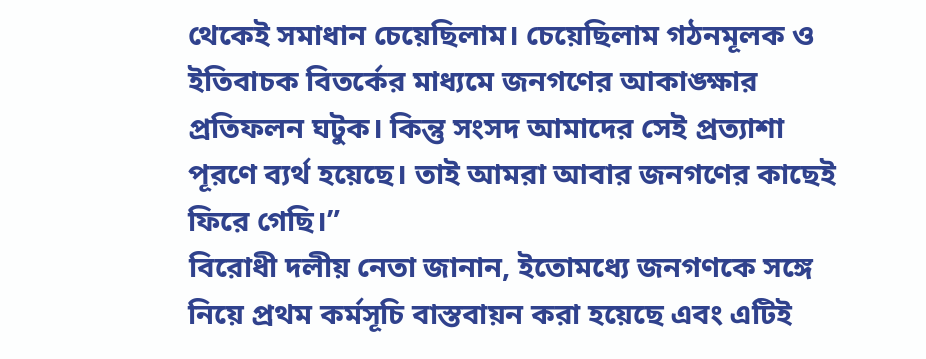থেকেই সমাধান চেয়েছিলাম। চেয়েছিলাম গঠনমূলক ও ইতিবাচক বিতর্কের মাধ্যমে জনগণের আকাঙ্ক্ষার প্রতিফলন ঘটুক। কিন্তু সংসদ আমাদের সেই প্রত্যাশা পূরণে ব্যর্থ হয়েছে। তাই আমরা আবার জনগণের কাছেই ফিরে গেছি।”
বিরোধী দলীয় নেতা জানান, ইতোমধ্যে জনগণকে সঙ্গে নিয়ে প্রথম কর্মসূচি বাস্তবায়ন করা হয়েছে এবং এটিই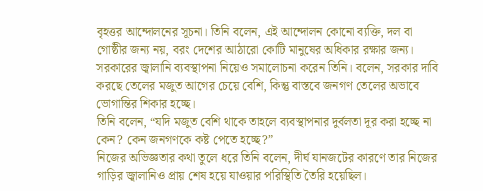বৃহত্তর আন্দোলনের সূচনা। তিনি বলেন, এই আন্দোলন কোনো ব্যক্তি, দল বা গোষ্ঠীর জন্য নয়, বরং দেশের আঠারো কোটি মানুষের অধিকার রক্ষার জন্য।
সরকারের জ্বালানি ব্যবস্থাপনা নিয়েও সমালোচনা করেন তিনি। বলেন, সরকার দাবি করছে তেলের মজুত আগের চেয়ে বেশি, কিন্তু বাস্তবে জনগণ তেলের অভাবে ভোগান্তির শিকার হচ্ছে।
তিনি বলেন, “যদি মজুত বেশি থাকে তাহলে ব্যবস্থাপনার দুর্বলতা দূর করা হচ্ছে না কেন? কেন জনগণকে কষ্ট পেতে হচ্ছে?”
নিজের অভিজ্ঞতার কথা তুলে ধরে তিনি বলেন, দীর্ঘ যানজটের কারণে তার নিজের গাড়ির জ্বালানিও প্রায় শেষ হয়ে যাওয়ার পরিস্থিতি তৈরি হয়েছিল।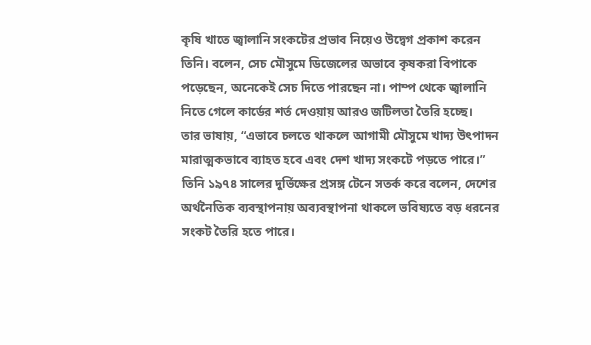কৃষি খাতে জ্বালানি সংকটের প্রভাব নিয়েও উদ্বেগ প্রকাশ করেন তিনি। বলেন, সেচ মৌসুমে ডিজেলের অভাবে কৃষকরা বিপাকে পড়েছেন, অনেকেই সেচ দিতে পারছেন না। পাম্প থেকে জ্বালানি নিতে গেলে কার্ডের শর্ত দেওয়ায় আরও জটিলতা তৈরি হচ্ছে।
তার ভাষায়, “এভাবে চলতে থাকলে আগামী মৌসুমে খাদ্য উৎপাদন মারাত্মকভাবে ব্যাহত হবে এবং দেশ খাদ্য সংকটে পড়তে পারে।”
তিনি ১৯৭৪ সালের দুর্ভিক্ষের প্রসঙ্গ টেনে সতর্ক করে বলেন, দেশের অর্থনৈতিক ব্যবস্থাপনায় অব্যবস্থাপনা থাকলে ভবিষ্যতে বড় ধরনের সংকট তৈরি হতে পারে।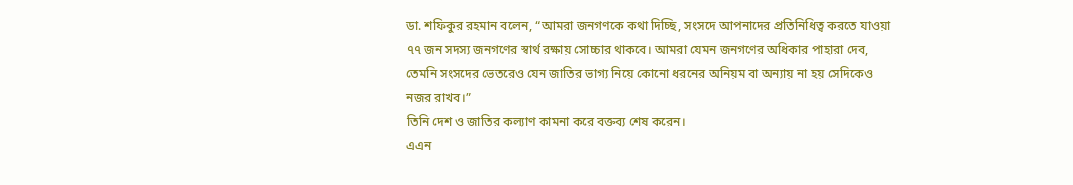ডা. শফিকুর রহমান বলেন, “আমরা জনগণকে কথা দিচ্ছি, সংসদে আপনাদের প্রতিনিধিত্ব করতে যাওয়া ৭৭ জন সদস্য জনগণের স্বার্থ রক্ষায় সোচ্চার থাকবে। আমরা যেমন জনগণের অধিকার পাহারা দেব, তেমনি সংসদের ভেতরেও যেন জাতির ভাগ্য নিয়ে কোনো ধরনের অনিয়ম বা অন্যায় না হয় সেদিকেও নজর রাখব।”
তিনি দেশ ও জাতির কল্যাণ কামনা করে বক্তব্য শেষ করেন।
এএন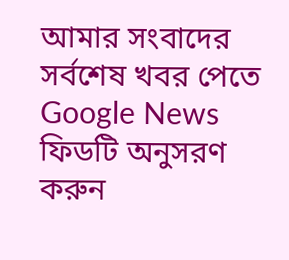আমার সংবাদের সর্বশেষ খবর পেতে Google News ফিডটি অনুসরণ করুন